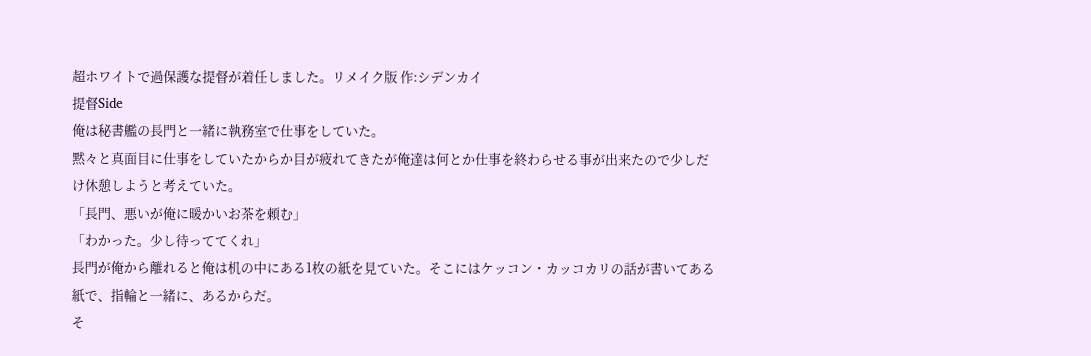超ホワイトで過保護な提督が着任しました。リメイク版 作:シデンカイ
提督Side
俺は秘書艦の長門と一緒に執務室で仕事をしていた。
黙々と真面目に仕事をしていたからか目が疲れてきたが俺達は何とか仕事を終わらせる事が出来たので少しだけ休憩しようと考えていた。
「長門、悪いが俺に暖かいお茶を頼む」
「わかった。少し待っててくれ」
長門が俺から離れると俺は机の中にある1枚の紙を見ていた。そこにはケッコン・カッコカリの話が書いてある紙で、指輪と一緒に、あるからだ。
そ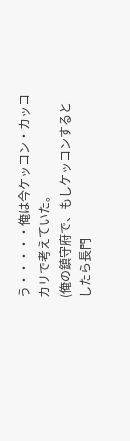う・・・・・俺は今ケッコン・カッコカリで考えていた。
(俺の鎮守府で、もしケッコンするとしたら長門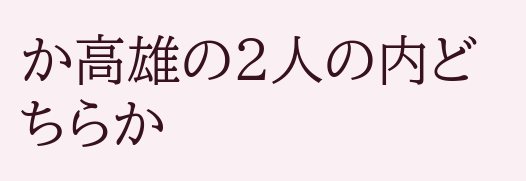か高雄の2人の内どちらか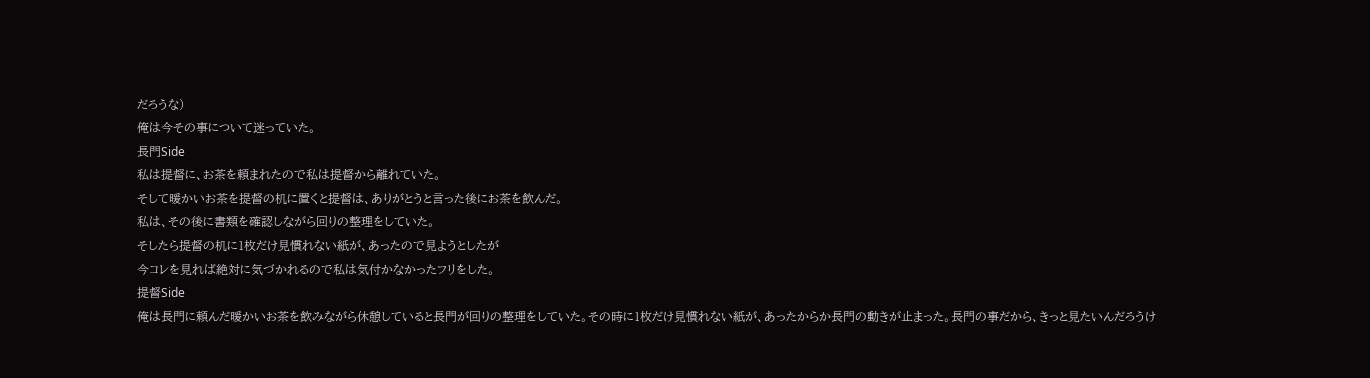だろうな)
俺は今その事について迷っていた。
長門Side
私は提督に、お茶を頼まれたので私は提督から離れていた。
そして暖かいお茶を提督の机に置くと提督は、ありがとうと言った後にお茶を飲んだ。
私は、その後に書類を確認しながら回りの整理をしていた。
そしたら提督の机に1枚だけ見慣れない紙が、あったので見ようとしたが
今コレを見れば絶対に気づかれるので私は気付かなかったフリをした。
提督Side
俺は長門に頼んだ暖かいお茶を飲みながら休憩していると長門が回りの整理をしていた。その時に1枚だけ見慣れない紙が、あったからか長門の動きが止まった。長門の事だから、きっと見たいんだろうけ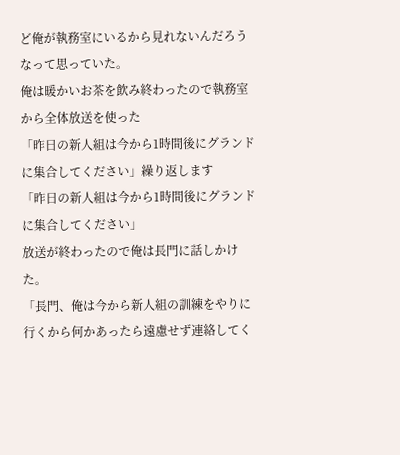ど俺が執務室にいるから見れないんだろうなって思っていた。
俺は暖かいお茶を飲み終わったので執務室から全体放送を使った
「昨日の新人組は今から1時間後にグランドに集合してください」繰り返します
「昨日の新人組は今から1時間後にグランドに集合してください」
放送が終わったので俺は長門に話しかけた。
「長門、俺は今から新人組の訓練をやりに行くから何かあったら遠慮せず連絡してく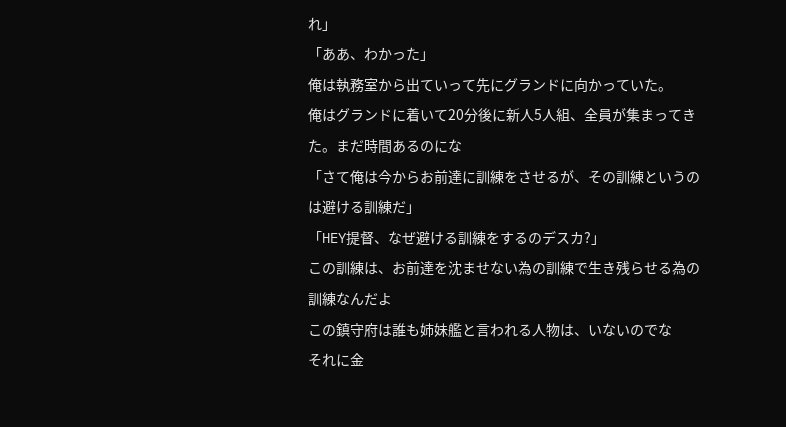れ」
「ああ、わかった」
俺は執務室から出ていって先にグランドに向かっていた。
俺はグランドに着いて20分後に新人5人組、全員が集まってきた。まだ時間あるのにな
「さて俺は今からお前達に訓練をさせるが、その訓練というのは避ける訓練だ」
「HEY提督、なぜ避ける訓練をするのデスカ?」
この訓練は、お前達を沈ませない為の訓練で生き残らせる為の訓練なんだよ
この鎮守府は誰も姉妹艦と言われる人物は、いないのでな
それに金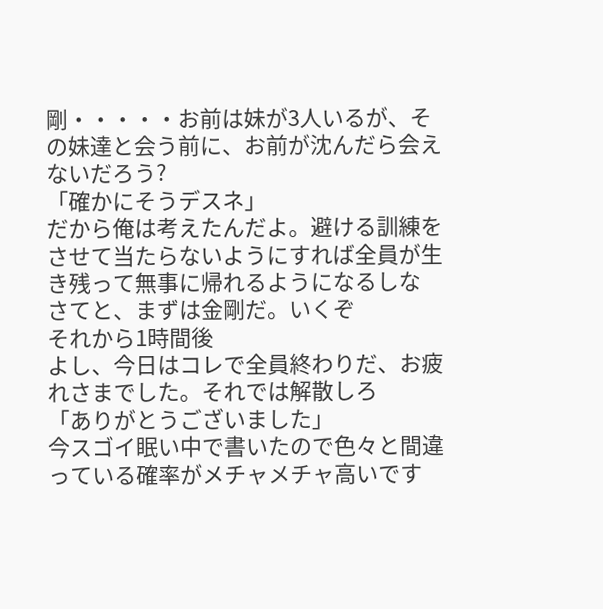剛・・・・・お前は妹が3人いるが、その妹達と会う前に、お前が沈んだら会えないだろう?
「確かにそうデスネ」
だから俺は考えたんだよ。避ける訓練をさせて当たらないようにすれば全員が生き残って無事に帰れるようになるしな
さてと、まずは金剛だ。いくぞ
それから1時間後
よし、今日はコレで全員終わりだ、お疲れさまでした。それでは解散しろ
「ありがとうございました」
今スゴイ眠い中で書いたので色々と間違っている確率がメチャメチャ高いです